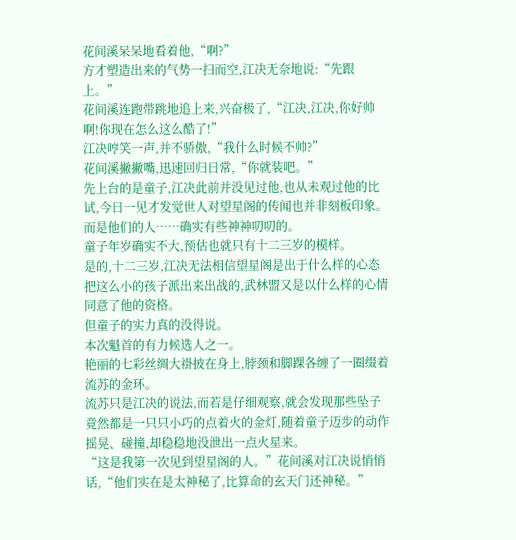花间溪呆呆地看着他,“啊?”
方才塑造出来的气势一扫而空,江决无奈地说:“先跟上。”
花间溪连跑带跳地追上来,兴奋极了,“江决,江决,你好帅啊!你现在怎么这么酷了!”
江决哼笑一声,并不骄傲,“我什么时候不帅?”
花间溪撇撇嘴,迅速回归日常,“你就装吧。”
先上台的是童子,江决此前并没见过他,也从未观过他的比试,今日一见才发觉世人对望星阁的传闻也并非刻板印象。
而是他们的人……确实有些神神叨叨的。
童子年岁确实不大,预估也就只有十二三岁的模样。
是的,十二三岁,江决无法相信望星阁是出于什么样的心态把这么小的孩子派出来出战的,武林盟又是以什么样的心情同意了他的资格。
但童子的实力真的没得说。
本次魁首的有力候选人之一。
艳丽的七彩丝绸大褂披在身上,脖颈和脚踝各缠了一圈缀着流苏的金环。
流苏只是江决的说法,而若是仔细观察,就会发现那些坠子竟然都是一只只小巧的点着火的金灯,随着童子迈步的动作摇晃、碰撞,却稳稳地没泄出一点火星来。
“这是我第一次见到望星阁的人。”花间溪对江决说悄悄话,“他们实在是太神秘了,比算命的玄天门还神秘。”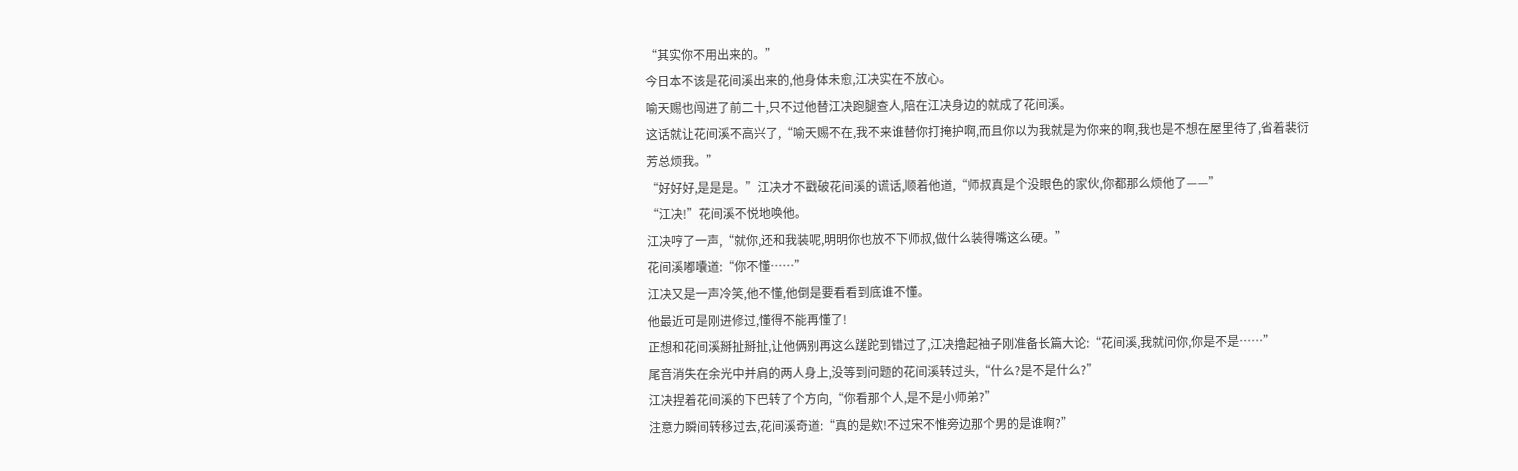“其实你不用出来的。”
今日本不该是花间溪出来的,他身体未愈,江决实在不放心。
喻天赐也闯进了前二十,只不过他替江决跑腿查人,陪在江决身边的就成了花间溪。
这话就让花间溪不高兴了,“喻天赐不在,我不来谁替你打掩护啊,而且你以为我就是为你来的啊,我也是不想在屋里待了,省着裴衍芳总烦我。”
“好好好,是是是。”江决才不戳破花间溪的谎话,顺着他道,“师叔真是个没眼色的家伙,你都那么烦他了——”
“江决!”花间溪不悦地唤他。
江决哼了一声,“就你,还和我装呢,明明你也放不下师叔,做什么装得嘴这么硬。”
花间溪嘟囔道:“你不懂……”
江决又是一声冷笑,他不懂,他倒是要看看到底谁不懂。
他最近可是刚进修过,懂得不能再懂了!
正想和花间溪掰扯掰扯,让他俩别再这么蹉跎到错过了,江决撸起袖子刚准备长篇大论:“花间溪,我就问你,你是不是……”
尾音消失在余光中并肩的两人身上,没等到问题的花间溪转过头,“什么?是不是什么?”
江决捏着花间溪的下巴转了个方向,“你看那个人,是不是小师弟?”
注意力瞬间转移过去,花间溪奇道:“真的是欸!不过宋不惟旁边那个男的是谁啊?”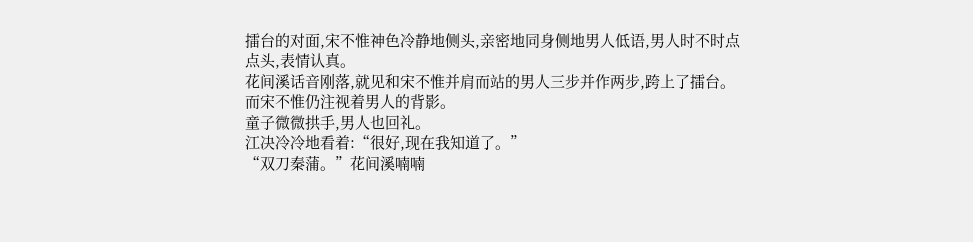擂台的对面,宋不惟神色冷静地侧头,亲密地同身侧地男人低语,男人时不时点点头,表情认真。
花间溪话音刚落,就见和宋不惟并肩而站的男人三步并作两步,跨上了擂台。
而宋不惟仍注视着男人的背影。
童子微微拱手,男人也回礼。
江决冷冷地看着:“很好,现在我知道了。”
“双刀秦蒲。”花间溪喃喃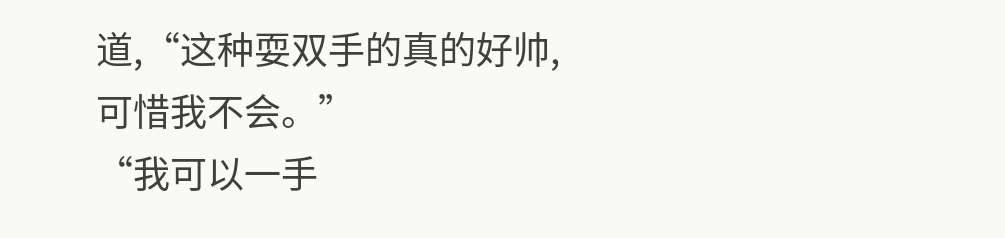道,“这种耍双手的真的好帅,可惜我不会。”
“我可以一手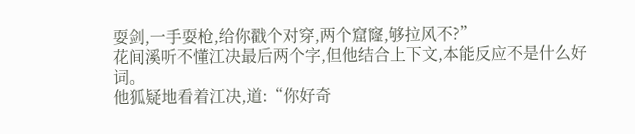耍剑,一手耍枪,给你戳个对穿,两个窟窿,够拉风不?”
花间溪听不懂江决最后两个字,但他结合上下文,本能反应不是什么好词。
他狐疑地看着江决,道:“你好奇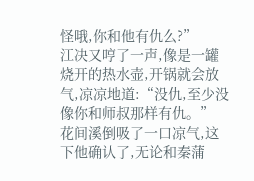怪哦,你和他有仇么?”
江决又哼了一声,像是一罐烧开的热水壶,开锅就会放气,凉凉地道:“没仇,至少没像你和师叔那样有仇。”
花间溪倒吸了一口凉气,这下他确认了,无论和秦蒲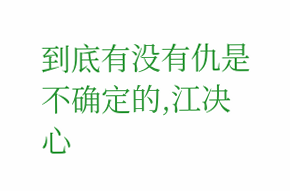到底有没有仇是不确定的,江决心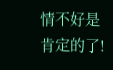情不好是肯定的了!